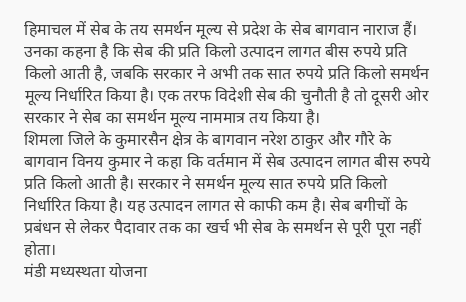हिमाचल में सेब के तय समर्थन मूल्य से प्रदेश के सेब बागवान नाराज हैं। उनका कहना है कि सेब की प्रति किलो उत्पादन लागत बीस रुपये प्रति किलो आती है, जबकि सरकार ने अभी तक सात रुपये प्रति किलो समर्थन मूल्य निर्धारित किया है। एक तरफ विदेशी सेब की चुनौती है तो दूसरी ओर सरकार ने सेब का समर्थन मूल्य नाममात्र तय किया है।
शिमला जिले के कुमारसैन क्षेत्र के बागवान नरेश ठाकुर और गौरे के बागवान विनय कुमार ने कहा कि वर्तमान में सेब उत्पादन लागत बीस रुपये प्रति किलो आती है। सरकार ने समर्थन मूल्य सात रुपये प्रति किलो निर्धारित किया है। यह उत्पादन लागत से काफी कम है। सेब बगीचों के प्रबंधन से लेकर पैदावार तक का खर्च भी सेब के समर्थन से पूरी पूरा नहीं होता।
मंडी मध्यस्थता योजना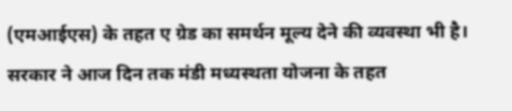(एमआईएस) के तहत ए ग्रेड का समर्थन मूल्य देने की व्यवस्था भी है। सरकार ने आज दिन तक मंडी मध्यस्थता योजना के तहत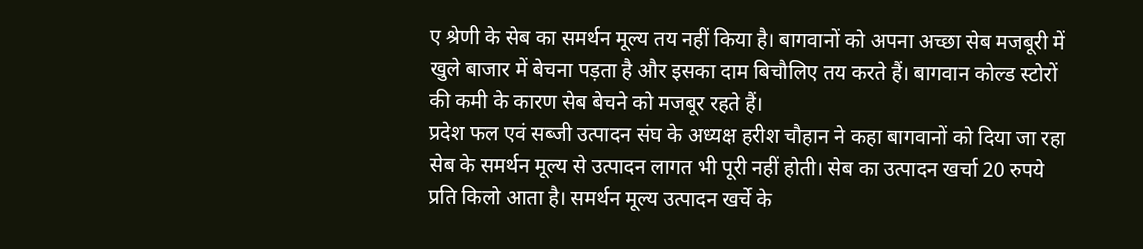ए श्रेणी के सेब का समर्थन मूल्य तय नहीं किया है। बागवानों को अपना अच्छा सेब मजबूरी में खुले बाजार में बेचना पड़ता है और इसका दाम बिचौलिए तय करते हैं। बागवान कोल्ड स्टोरों की कमी के कारण सेब बेचने को मजबूर रहते हैं।
प्रदेश फल एवं सब्जी उत्पादन संघ के अध्यक्ष हरीश चौहान ने कहा बागवानों को दिया जा रहा सेब के समर्थन मूल्य से उत्पादन लागत भी पूरी नहीं होती। सेब का उत्पादन खर्चा 20 रुपये प्रति किलो आता है। समर्थन मूल्य उत्पादन खर्चे के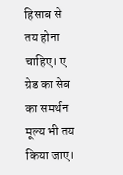हिसाब से तय होना चाहिए। ए ग्रेड का सेब का समर्थन मूल्य भी तय किया जाए।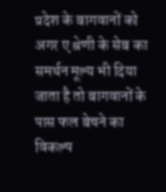प्रदेश के बागवानों को अगर ए श्रेणी के सेब का समर्थन मूल्य भी दिया जाता है तो बागवानों के पास फल बेचने का विकल्प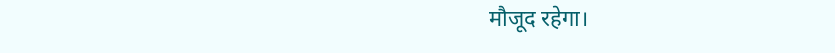मौजूद रहेगा।